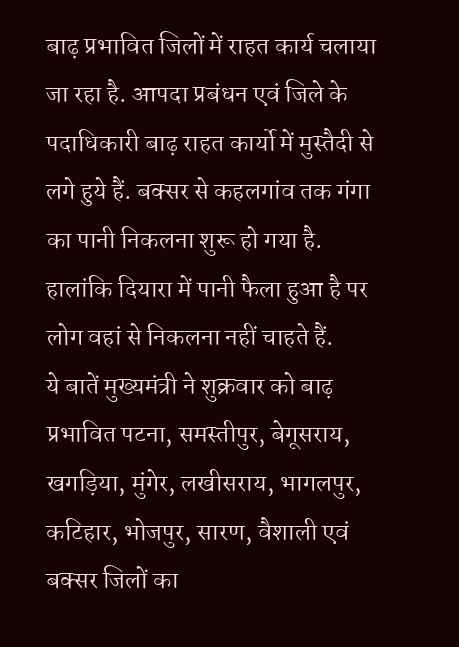बाढ़ प्रभावित जिलों में राहत कार्य चलाया जा रहा है. आपदा प्रबंधन एवं जिले के पदाधिकारी बाढ़ राहत कार्यो में मुस्तैदी से लगे हुये हैं. बक्सर से कहलगांव तक गंगा का पानी निकलना शुरू हो गया है. हालांकि दियारा में पानी फैला हुआ है पर लोग वहां से निकलना नहीं चाहते हैं.
ये बातें मुख्यमंत्री ने शुक्रवार को बाढ़ प्रभावित पटना, समस्तीपुर, बेगूसराय, खगड़िया, मुंगेर, लखीसराय, भागलपुर, कटिहार, भोजपुर, सारण, वैशाली एवं बक्सर जिलों का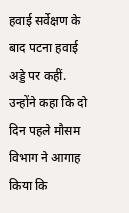हवाई सर्वेक्षण के बाद पटना हवाई अड्डे पर कहीं.
उन्होंने कहा कि दो दिन पहले मौसम विभाग ने आगाह किया कि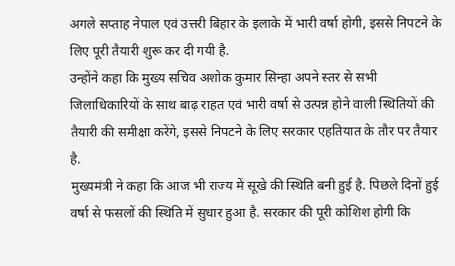अगले सप्ताह नेपाल एवं उत्तरी बिहार के इलाके में भारी वर्षा होगी, इससे निपटने के लिए पूरी तैयारी शुरू कर दी गयी है.
उन्होंने कहा कि मुख्य सचिव अशोक कुमार सिन्हा अपने स्तर से सभी जिलाधिकारियों के साथ बाढ़ राहत एवं भारी वर्षा से उत्पन्न होने वाली स्थितियों की तैयारी की समीक्षा करेंगे, इससे निपटने के लिए सरकार एहतियात के तौर पर तैयार है.
मुख्यमंत्री ने कहा कि आज भी राज्य में सूखे की स्थिति बनी हुई है. पिछले दिनों हुई वर्षा से फसलों की स्थिति में सुधार हुआ है. सरकार की पूरी कोशिश होगी कि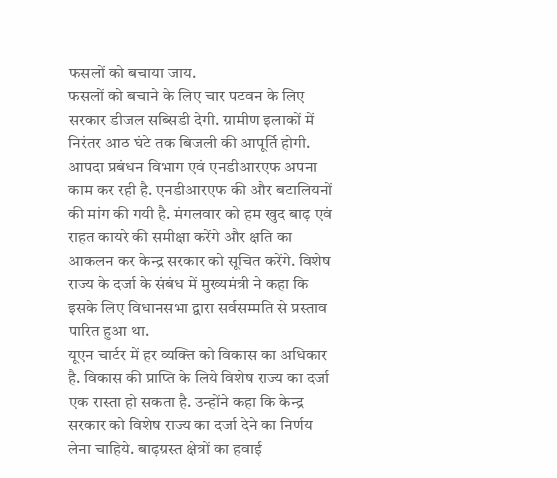फसलों को बचाया जाय.
फसलों को बचाने के लिए चार पटवन के लिए सरकार डीजल सब्सिडी देगी. ग्रामीण इलाकों में निरंतर आठ घंटे तक बिजली की आपूर्ति होगी.
आपदा प्रबंधन विभाग एवं एनडीआरएफ अपना काम कर रही है. एनडीआरएफ की और बटालियनों की मांग की गयी है. मंगलवार को हम खुद बाढ़ एवं राहत कायरे की समीक्षा करेंगे और क्षति का आकलन कर केन्द्र सरकार को सूचित करेंगे. विशेष राज्य के दर्जा के संबंध में मुख्यमंत्री ने कहा कि इसके लिए विधानसभा द्वारा सर्वसम्मति से प्रस्ताव पारित हुआ था.
यूएन चार्टर में हर व्यक्ति को विकास का अधिकार है. विकास की प्राप्ति के लिये विशेष राज्य का दर्जा एक रास्ता हो सकता है. उन्होंने कहा कि केन्द्र सरकार को विशेष राज्य का दर्जा देने का निर्णय लेना चाहिये. बाढ़ग्रस्त क्षेत्रों का हवाई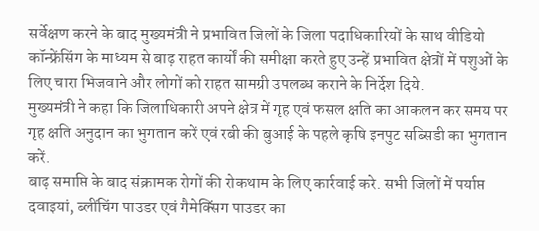सर्वेक्षण करने के बाद मुख्यमंत्री ने प्रभावित जिलों के जिला पदाधिकारियों के साथ वीडियो कॉन्फ्रेंसिंग के माध्यम से बाढ़ राहत कार्यों की समीक्षा करते हुए उन्हें प्रभावित क्षेत्रों में पशुओं के लिए चारा भिजवाने और लोगों को राहत सामग्री उपलब्ध कराने के निर्देश दिये.
मुख्यमंत्री ने कहा कि जिलाधिकारी अपने क्षेत्र में गृह एवं फसल क्षति का आकलन कर समय पर गृह क्षति अनुदान का भुगतान करें एवं रबी की बुआई के पहले कृषि इनपुट सब्सिडी का भुगतान करें.
बाढ़ समाप्ति के बाद संक्रामक रोगों की रोकथाम के लिए कार्रवाई करे. सभी जिलों में पर्याप्त दवाइयां, ब्लींचिंग पाउडर एवं गैमेक्सिंग पाउडर का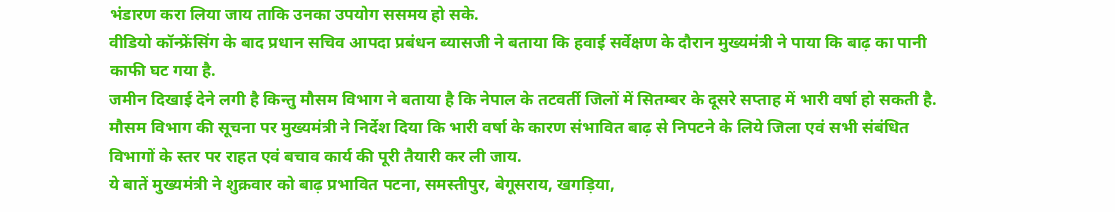भंडारण करा लिया जाय ताकि उनका उपयोग ससमय हो सके.
वीडियो कॉन्फ्रेंसिंग के बाद प्रधान सचिव आपदा प्रबंधन ब्यासजी ने बताया कि हवाई सर्वेक्षण के दौरान मुख्यमंत्री ने पाया कि बाढ़ का पानी काफी घट गया है.
जमीन दिखाई देने लगी है किन्तु मौसम विभाग ने बताया है कि नेपाल के तटवर्ती जिलों में सितम्बर के दूसरे सप्ताह में भारी वर्षा हो सकती है. मौसम विभाग की सूचना पर मुख्यमंत्री ने निर्देश दिया कि भारी वर्षा के कारण संभावित बाढ़ से निपटने के लिये जिला एवं सभी संबंधित विभागों के स्तर पर राहत एवं बचाव कार्य की पूरी तैयारी कर ली जाय.
ये बातें मुख्यमंत्री ने शुक्रवार को बाढ़ प्रभावित पटना, समस्तीपुर, बेगूसराय, खगड़िया,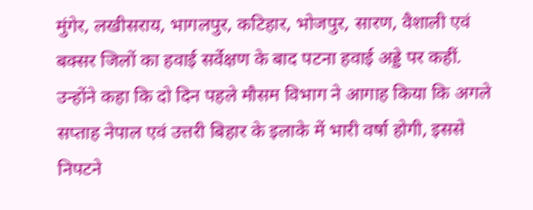मुंगेर, लखीसराय, भागलपुर, कटिहार, भोजपुर, सारण, वैशाली एवं बक्सर जिलों का हवाई सर्वेक्षण के बाद पटना हवाई अड्डे पर कहीं.
उन्होंने कहा कि दो दिन पहले मौसम विभाग ने आगाह किया कि अगले सप्ताह नेपाल एवं उत्तरी बिहार के इलाके में भारी वर्षा होगी, इससे निपटने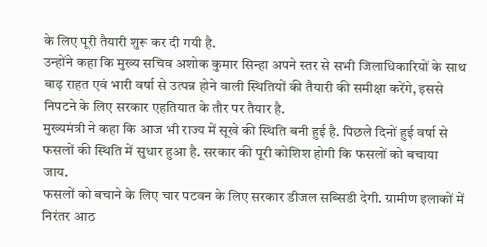के लिए पूरी तैयारी शुरू कर दी गयी है.
उन्होंने कहा कि मुख्य सचिव अशोक कुमार सिन्हा अपने स्तर से सभी जिलाधिकारियों के साथ बाढ़ राहत एवं भारी वर्षा से उत्पन्न होने वाली स्थितियों की तैयारी की समीक्षा करेंगे, इससे निपटने के लिए सरकार एहतियात के तौर पर तैयार है.
मुख्यमंत्री ने कहा कि आज भी राज्य में सूखे की स्थिति बनी हुई है. पिछले दिनों हुई वर्षा से फसलों की स्थिति में सुधार हुआ है. सरकार की पूरी कोशिश होगी कि फसलों को बचाया जाय.
फसलों को बचाने के लिए चार पटवन के लिए सरकार डीजल सब्सिडी देगी. ग्रामीण इलाकों में निरंतर आठ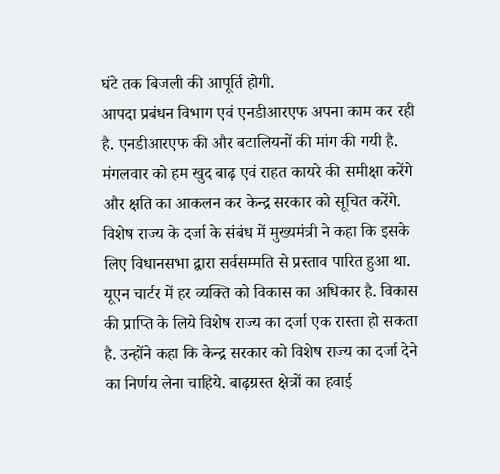घंटे तक बिजली की आपूर्ति होगी.
आपदा प्रबंधन विभाग एवं एनडीआरएफ अपना काम कर रही है. एनडीआरएफ की और बटालियनों की मांग की गयी है. मंगलवार को हम खुद बाढ़ एवं राहत कायरे की समीक्षा करेंगे और क्षति का आकलन कर केन्द्र सरकार को सूचित करेंगे. विशेष राज्य के दर्जा के संबंध में मुख्यमंत्री ने कहा कि इसके लिए विधानसभा द्वारा सर्वसम्मति से प्रस्ताव पारित हुआ था.
यूएन चार्टर में हर व्यक्ति को विकास का अधिकार है. विकास की प्राप्ति के लिये विशेष राज्य का दर्जा एक रास्ता हो सकता है. उन्होंने कहा कि केन्द्र सरकार को विशेष राज्य का दर्जा देने का निर्णय लेना चाहिये. बाढ़ग्रस्त क्षेत्रों का हवाई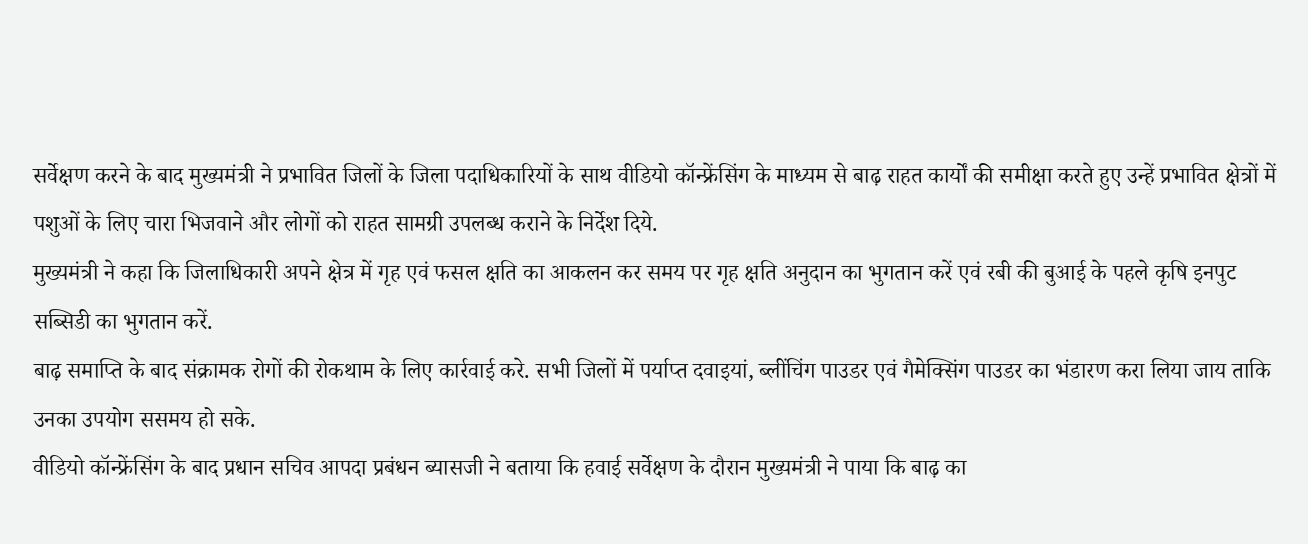सर्वेक्षण करने के बाद मुख्यमंत्री ने प्रभावित जिलों के जिला पदाधिकारियों के साथ वीडियो कॉन्फ्रेंसिंग के माध्यम से बाढ़ राहत कार्यों की समीक्षा करते हुए उन्हें प्रभावित क्षेत्रों में पशुओं के लिए चारा भिजवाने और लोगों को राहत सामग्री उपलब्ध कराने के निर्देश दिये.
मुख्यमंत्री ने कहा कि जिलाधिकारी अपने क्षेत्र में गृह एवं फसल क्षति का आकलन कर समय पर गृह क्षति अनुदान का भुगतान करें एवं रबी की बुआई के पहले कृषि इनपुट सब्सिडी का भुगतान करें.
बाढ़ समाप्ति के बाद संक्रामक रोगों की रोकथाम के लिए कार्रवाई करे. सभी जिलों में पर्याप्त दवाइयां, ब्लींचिंग पाउडर एवं गैमेक्सिंग पाउडर का भंडारण करा लिया जाय ताकि उनका उपयोग ससमय हो सके.
वीडियो कॉन्फ्रेंसिंग के बाद प्रधान सचिव आपदा प्रबंधन ब्यासजी ने बताया कि हवाई सर्वेक्षण के दौरान मुख्यमंत्री ने पाया कि बाढ़ का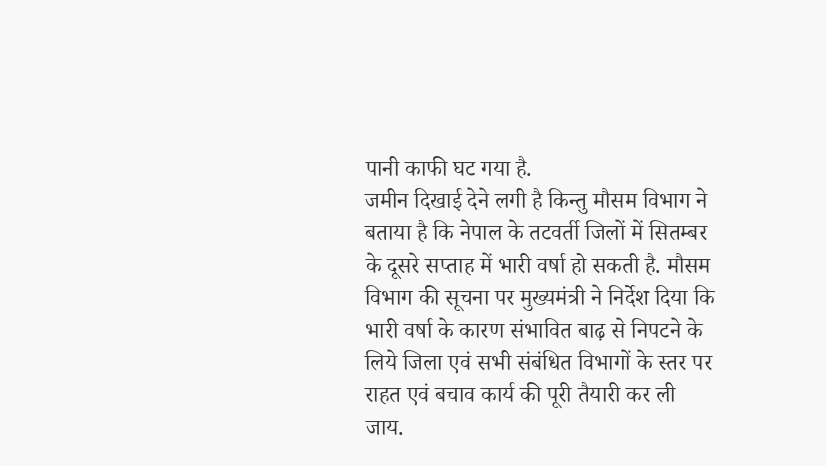पानी काफी घट गया है.
जमीन दिखाई देने लगी है किन्तु मौसम विभाग ने बताया है कि नेपाल के तटवर्ती जिलों में सितम्बर के दूसरे सप्ताह में भारी वर्षा हो सकती है. मौसम विभाग की सूचना पर मुख्यमंत्री ने निर्देश दिया कि भारी वर्षा के कारण संभावित बाढ़ से निपटने के लिये जिला एवं सभी संबंधित विभागों के स्तर पर राहत एवं बचाव कार्य की पूरी तैयारी कर ली जाय.